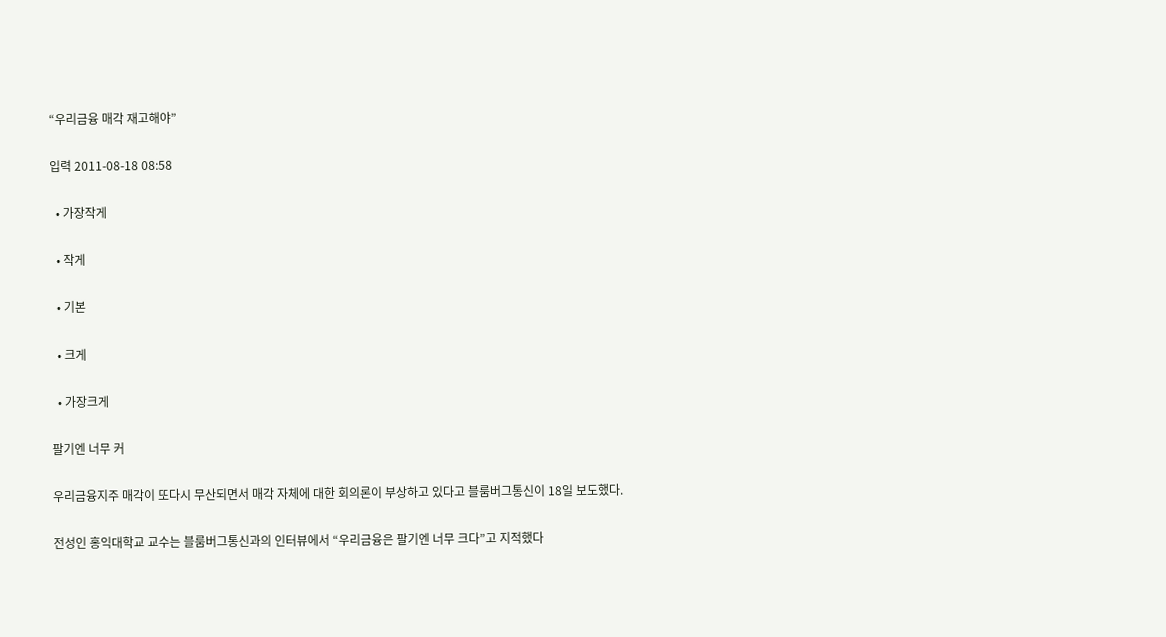“우리금융 매각 재고해야”

입력 2011-08-18 08:58

  • 가장작게

  • 작게

  • 기본

  • 크게

  • 가장크게

팔기엔 너무 커

우리금융지주 매각이 또다시 무산되면서 매각 자체에 대한 회의론이 부상하고 있다고 블룸버그통신이 18일 보도했다.

전성인 홍익대학교 교수는 블룸버그통신과의 인터뷰에서 “우리금융은 팔기엔 너무 크다”고 지적했다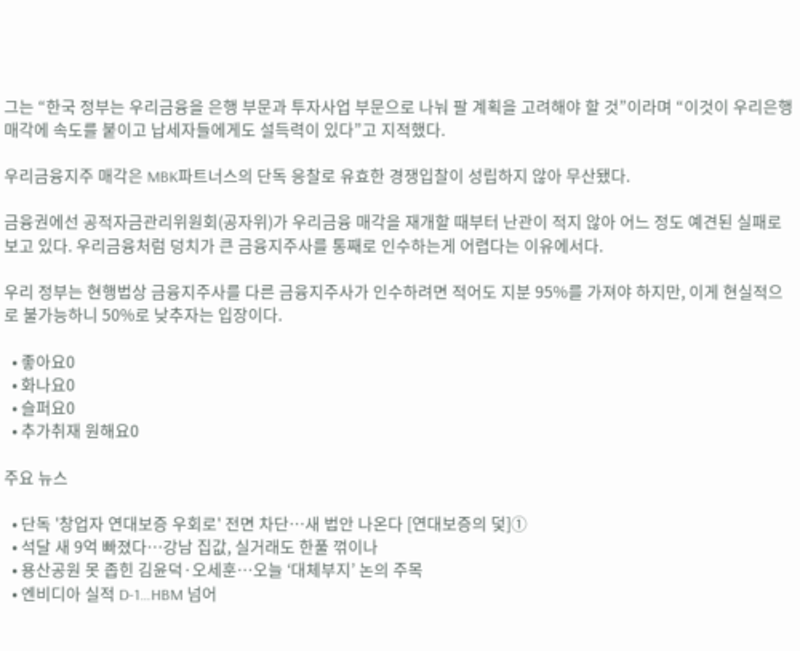그는 “한국 정부는 우리금융을 은행 부문과 투자사업 부문으로 나눠 팔 계획을 고려해야 할 것”이라며 “이것이 우리은행 매각에 속도를 붙이고 납세자들에게도 설득력이 있다”고 지적했다.

우리금융지주 매각은 MBK파트너스의 단독 응찰로 유효한 경쟁입찰이 성립하지 않아 무산됐다.

금융권에선 공적자금관리위원회(공자위)가 우리금융 매각을 재개할 때부터 난관이 적지 않아 어느 정도 예견된 실패로 보고 있다. 우리금융처럼 덩치가 큰 금융지주사를 통째로 인수하는게 어렵다는 이유에서다.

우리 정부는 현행법상 금융지주사를 다른 금융지주사가 인수하려면 적어도 지분 95%를 가져야 하지만, 이게 현실적으로 불가능하니 50%로 낮추자는 입장이다.

  • 좋아요0
  • 화나요0
  • 슬퍼요0
  • 추가취재 원해요0

주요 뉴스

  • 단독 '창업자 연대보증 우회로' 전면 차단…새 법안 나온다 [연대보증의 덫]①
  • 석달 새 9억 빠졌다⋯강남 집값, 실거래도 한풀 꺾이나
  • 용산공원 못 좁힌 김윤덕·오세훈⋯오늘 ‘대체부지’ 논의 주목
  • 엔비디아 실적 D-1…HBM 넘어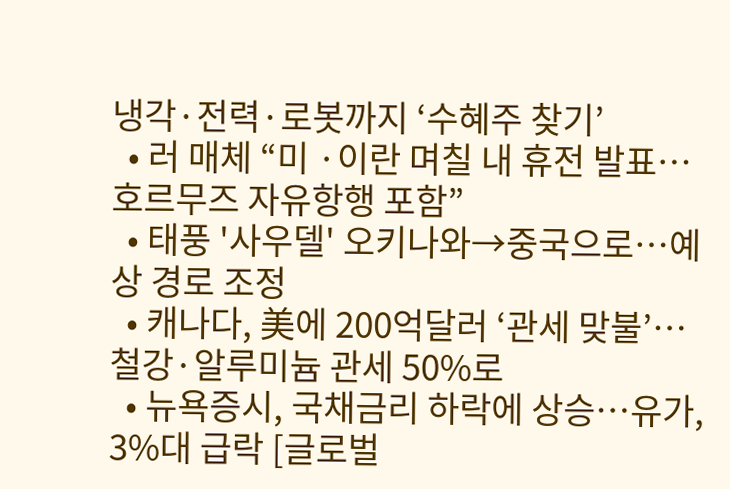냉각·전력·로봇까지 ‘수혜주 찾기’
  • 러 매체 “미 ·이란 며칠 내 휴전 발표…호르무즈 자유항행 포함”
  • 태풍 '사우델' 오키나와→중국으로…예상 경로 조정
  • 캐나다, 美에 200억달러 ‘관세 맞불’…철강·알루미늄 관세 50%로
  • 뉴욕증시, 국채금리 하락에 상승⋯유가, 3%대 급락 [글로벌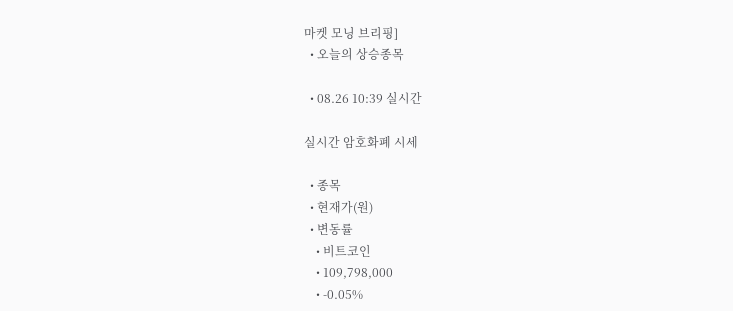마켓 모닝 브리핑]
  • 오늘의 상승종목

  • 08.26 10:39 실시간

실시간 암호화폐 시세

  • 종목
  • 현재가(원)
  • 변동률
    • 비트코인
    • 109,798,000
    • -0.05%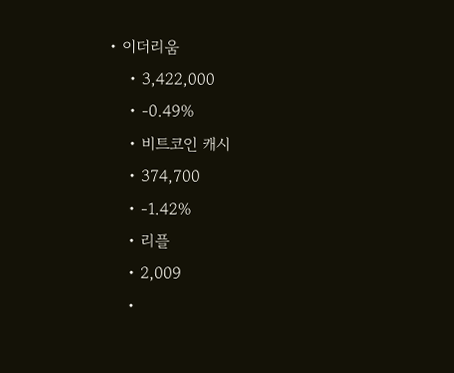• 이더리움
    • 3,422,000
    • -0.49%
    • 비트코인 캐시
    • 374,700
    • -1.42%
    • 리플
    • 2,009
    •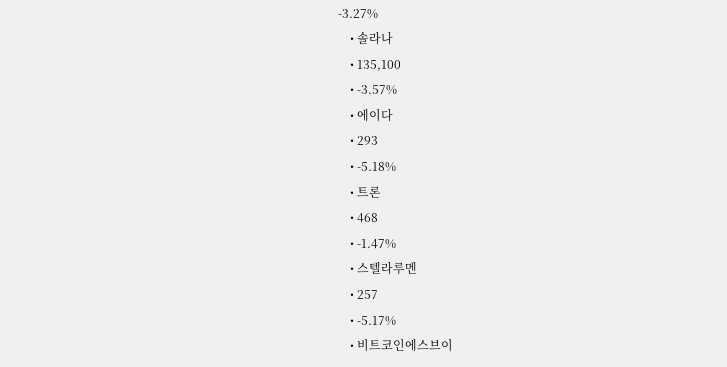-3.27%
    • 솔라나
    • 135,100
    • -3.57%
    • 에이다
    • 293
    • -5.18%
    • 트론
    • 468
    • -1.47%
    • 스텔라루멘
    • 257
    • -5.17%
    • 비트코인에스브이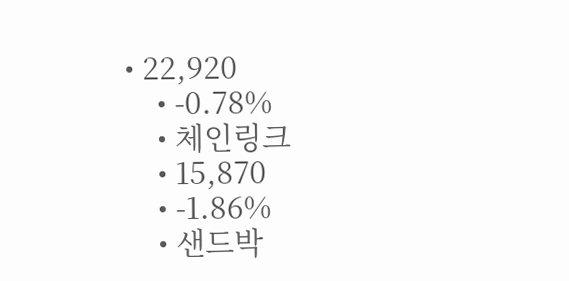• 22,920
    • -0.78%
    • 체인링크
    • 15,870
    • -1.86%
    • 샌드박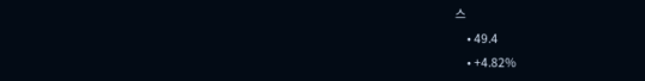스
    • 49.4
    • +4.82%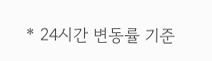* 24시간 변동률 기준